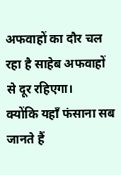अफवाहों का दौर चल रहा है साहेब अफवाहों से दूर रहिएगा।
क्योंकि यहाँ फंसाना सब जानते हैं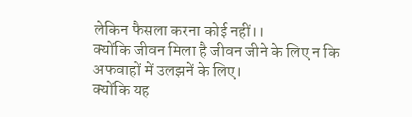लेकिन फैसला करना कोई नहीं।।
क्योंकि जीवन मिला है जीवन जीने के लिए न कि अफवाहों में उलझनें के लिए।
क्योंकि यह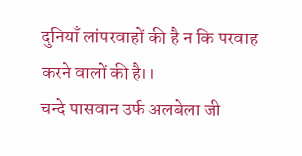दुनियाँ लांपरवाहों की है न कि परवाह करने वालों की है।।
चन्दे पासवान उर्फ अलबेला जी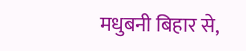मधुबनी बिहार से,